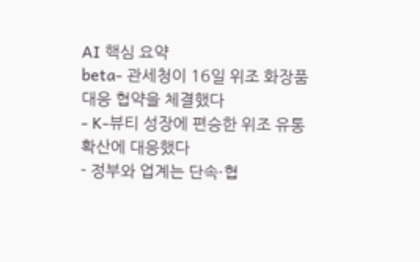AI 핵심 요약
beta- 관세청이 16일 위조 화장품 대응 협약을 체결했다
- K-뷰티 성장에 편승한 위조 유통 확산에 대응했다
- 정부와 업계는 단속·협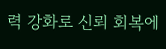력 강화로 신뢰 회복에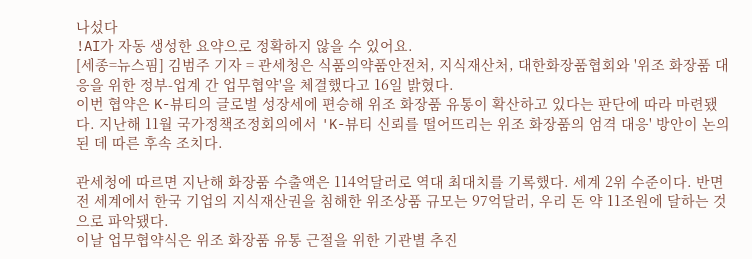나섰다
!AI가 자동 생성한 요약으로 정확하지 않을 수 있어요.
[세종=뉴스핌] 김범주 기자 = 관세청은 식품의약품안전처, 지식재산처, 대한화장품협회와 '위조 화장품 대응을 위한 정부-업계 간 업무협약'을 체결했다고 16일 밝혔다.
이번 협약은 K-뷰티의 글로벌 성장세에 편승해 위조 화장품 유통이 확산하고 있다는 판단에 따라 마련됐다. 지난해 11월 국가정책조정회의에서 'K-뷰티 신뢰를 떨어뜨리는 위조 화장품의 엄격 대응' 방안이 논의된 데 따른 후속 조치다.

관세청에 따르면 지난해 화장품 수출액은 114억달러로 역대 최대치를 기록했다. 세계 2위 수준이다. 반면 전 세계에서 한국 기업의 지식재산권을 침해한 위조상품 규모는 97억달러, 우리 돈 약 11조원에 달하는 것으로 파악됐다.
이날 업무협약식은 위조 화장품 유통 근절을 위한 기관별 추진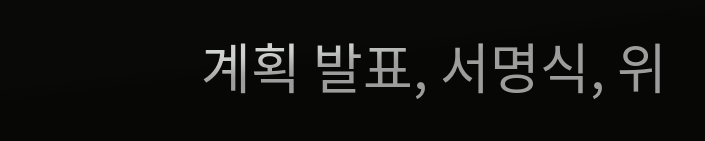계획 발표, 서명식, 위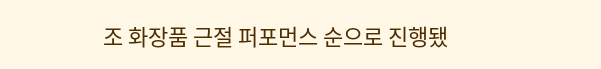조 화장품 근절 퍼포먼스 순으로 진행됐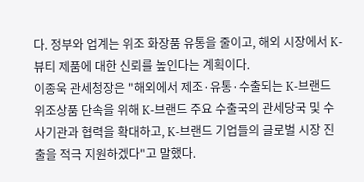다. 정부와 업계는 위조 화장품 유통을 줄이고, 해외 시장에서 K-뷰티 제품에 대한 신뢰를 높인다는 계획이다.
이종욱 관세청장은 "해외에서 제조·유통·수출되는 K-브랜드 위조상품 단속을 위해 K-브랜드 주요 수출국의 관세당국 및 수사기관과 협력을 확대하고, K-브랜드 기업들의 글로벌 시장 진출을 적극 지원하겠다"고 말했다.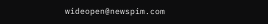wideopen@newspim.com